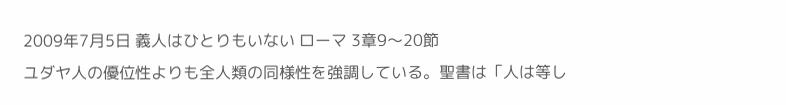2009年7月5日 義人はひとりもいない ローマ 3章9〜20節
ユダヤ人の優位性よりも全人類の同様性を強調している。聖書は「人は等し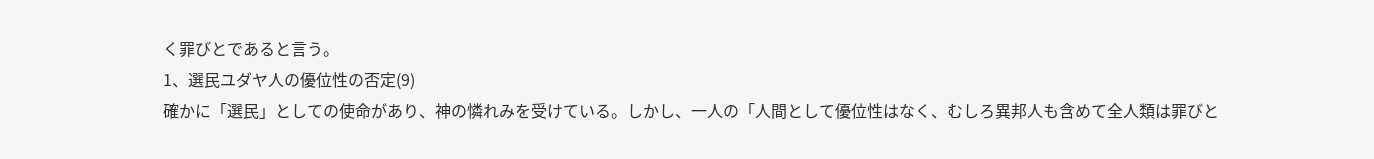く罪びとであると言う。
1、選民ユダヤ人の優位性の否定(9)
確かに「選民」としての使命があり、神の憐れみを受けている。しかし、一人の「人間として優位性はなく、むしろ異邦人も含めて全人類は罪びと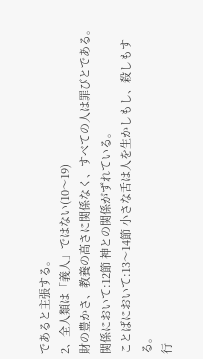であると主張する。
2、全人類は「義人」ではない(10〜19)
財の豊かさ、教養の高さに関係なく、すべての人は罪びとである。
関係において:12節 神との関係がずれている。
ことばにおいて:13〜14節 小さな舌は人を生かしもし、殺しもする。
行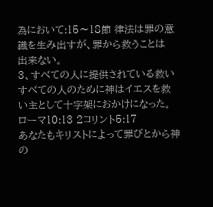為において:15〜18節 律法は罪の意識を生み出すが、罪から救うことは
出来ない。
3、すべての人に提供されている救い
すべての人のために神はイエスを救い主として十字架におかけになった。
ローマ10:13 2コリント5:17
あなたもキリストによって罪びとから神の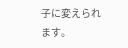子に変えられます。